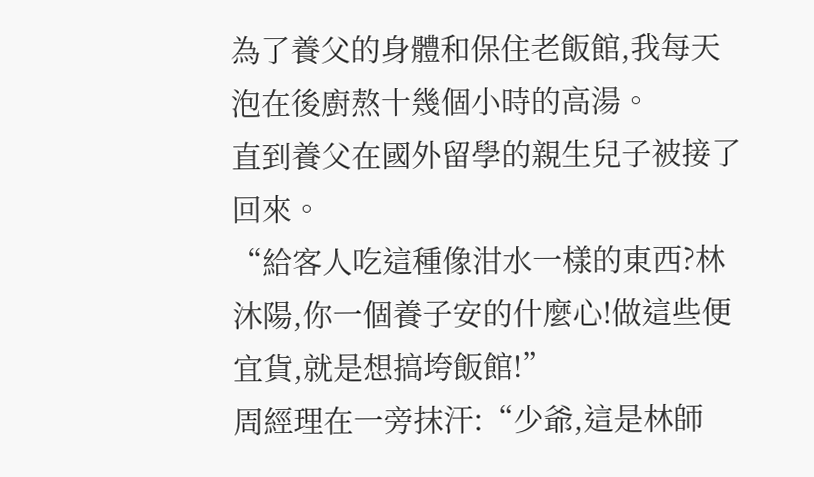為了養父的身體和保住老飯館,我每天泡在後廚熬十幾個小時的高湯。
直到養父在國外留學的親生兒子被接了回來。
“給客人吃這種像泔水一樣的東西?林沐陽,你一個養子安的什麼心!做這些便宜貨,就是想搞垮飯館!”
周經理在一旁抹汗:“少爺,這是林師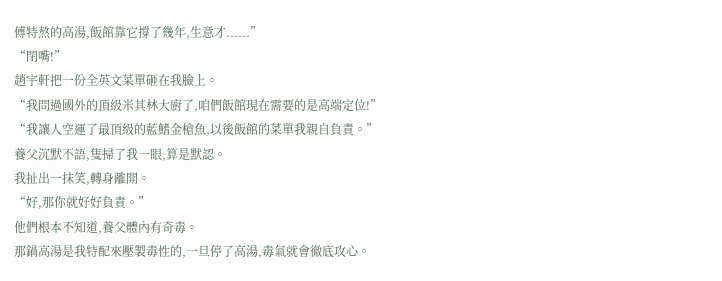傅特熬的高湯,飯館靠它撐了幾年,生意才......”
“閉嘴!”
趙宇軒把一份全英文菜單砸在我臉上。
“我問過國外的頂級米其林大廚了,咱們飯館現在需要的是高端定位!”
“我讓人空運了最頂級的藍鰭金槍魚,以後飯館的菜單我親自負責。”
養父沉默不語,隻掃了我一眼,算是默認。
我扯出一抹笑,轉身離開。
“好,那你就好好負責。”
他們根本不知道,養父體內有奇毒。
那鍋高湯是我特配來壓製毒性的,一旦停了高湯,毒氣就會徹底攻心。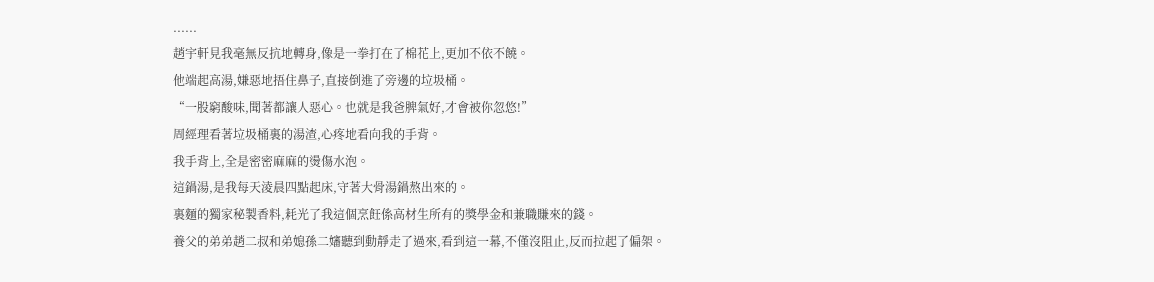......
趙宇軒見我毫無反抗地轉身,像是一拳打在了棉花上,更加不依不饒。
他端起高湯,嫌惡地捂住鼻子,直接倒進了旁邊的垃圾桶。
“一股窮酸味,聞著都讓人惡心。也就是我爸脾氣好,才會被你忽悠!”
周經理看著垃圾桶裏的湯渣,心疼地看向我的手背。
我手背上,全是密密麻麻的燙傷水泡。
這鍋湯,是我每天淩晨四點起床,守著大骨湯鍋熬出來的。
裏麵的獨家秘製香料,耗光了我這個烹飪係高材生所有的獎學金和兼職賺來的錢。
養父的弟弟趙二叔和弟媳孫二嬸聽到動靜走了過來,看到這一幕,不僅沒阻止,反而拉起了偏架。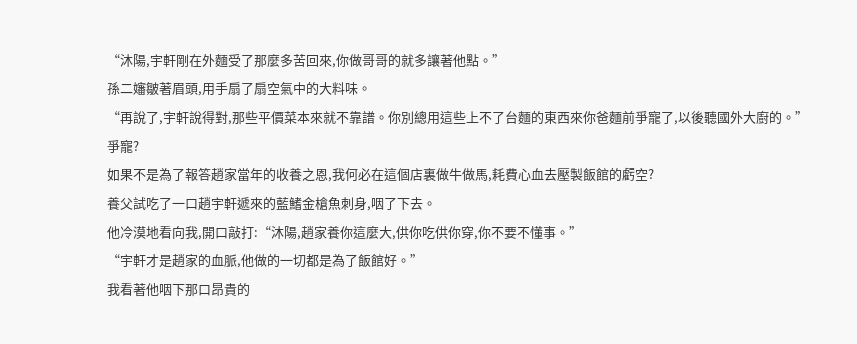“沐陽,宇軒剛在外麵受了那麼多苦回來,你做哥哥的就多讓著他點。”
孫二嬸皺著眉頭,用手扇了扇空氣中的大料味。
“再說了,宇軒說得對,那些平價菜本來就不靠譜。你別總用這些上不了台麵的東西來你爸麵前爭寵了,以後聽國外大廚的。”
爭寵?
如果不是為了報答趙家當年的收養之恩,我何必在這個店裏做牛做馬,耗費心血去壓製飯館的虧空?
養父試吃了一口趙宇軒遞來的藍鰭金槍魚刺身,咽了下去。
他冷漠地看向我,開口敲打:“沐陽,趙家養你這麼大,供你吃供你穿,你不要不懂事。”
“宇軒才是趙家的血脈,他做的一切都是為了飯館好。”
我看著他咽下那口昂貴的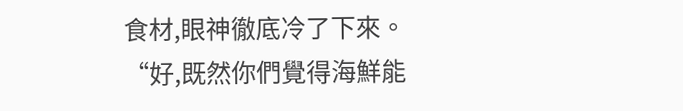食材,眼神徹底冷了下來。
“好,既然你們覺得海鮮能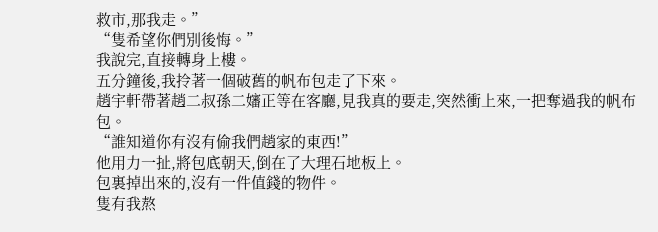救市,那我走。”
“隻希望你們別後悔。”
我說完,直接轉身上樓。
五分鐘後,我拎著一個破舊的帆布包走了下來。
趙宇軒帶著趙二叔孫二嬸正等在客廳,見我真的要走,突然衝上來,一把奪過我的帆布包。
“誰知道你有沒有偷我們趙家的東西!”
他用力一扯,將包底朝天,倒在了大理石地板上。
包裏掉出來的,沒有一件值錢的物件。
隻有我熬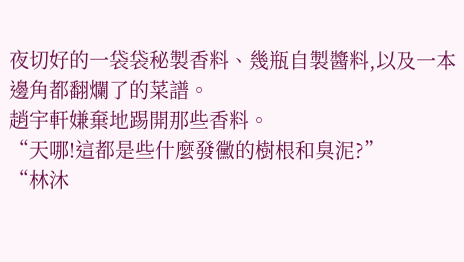夜切好的一袋袋秘製香料、幾瓶自製醬料,以及一本邊角都翻爛了的菜譜。
趙宇軒嫌棄地踢開那些香料。
“天哪!這都是些什麼發黴的樹根和臭泥?”
“林沐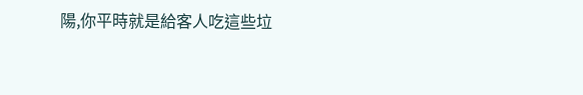陽,你平時就是給客人吃這些垃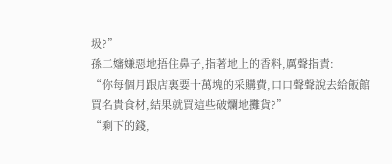圾?”
孫二嬸嫌惡地捂住鼻子,指著地上的香料,厲聲指責:
“你每個月跟店裏要十萬塊的采購費,口口聲聲說去給飯館買名貴食材,結果就買這些破爛地攤貨?”
“剩下的錢,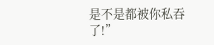是不是都被你私吞了!”